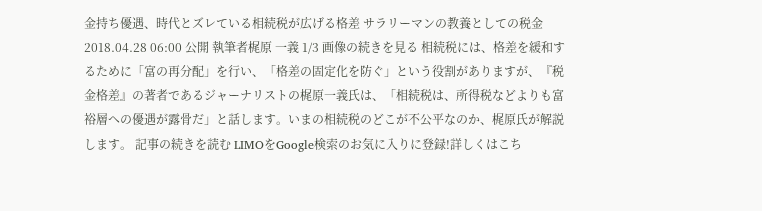金持ち優遇、時代とズレている相続税が広げる格差 サラリーマンの教養としての税金 2018.04.28 06:00 公開 執筆者梶原 一義 1/3 画像の続きを見る 相続税には、格差を緩和するために「富の再分配」を行い、「格差の固定化を防ぐ」という役割がありますが、『税金格差』の著者であるジャーナリストの梶原一義氏は、「相続税は、所得税などよりも富裕層への優遇が露骨だ」と話します。いまの相続税のどこが不公平なのか、梶原氏が解説します。 記事の続きを読む LIMOをGoogle検索のお気に入りに登録!詳しくはこち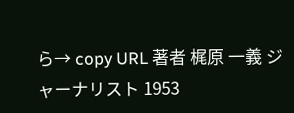ら→ copy URL 著者 梶原 一義 ジャーナリスト 1953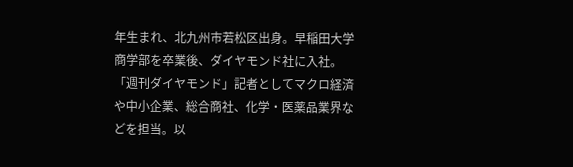年生まれ、北九州市若松区出身。早稲田大学商学部を卒業後、ダイヤモンド社に入社。「週刊ダイヤモンド」記者としてマクロ経済や中小企業、総合商社、化学・医薬品業界などを担当。以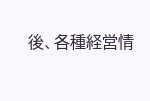後、各種経営情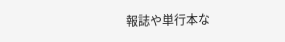報誌や単行本な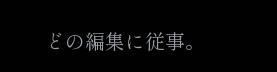どの編集に従事。